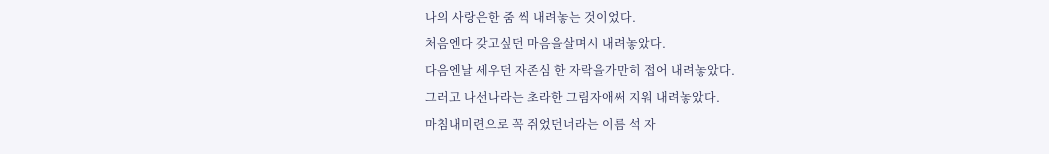나의 사랑은한 줌 씩 내려놓는 것이었다.
처음엔다 갖고싶던 마음을살며시 내려놓았다.
다음엔날 세우던 자존심 한 자락을가만히 접어 내려놓았다.
그러고 나선나라는 초라한 그림자애써 지워 내려놓았다.
마침내미련으로 꼭 쥐었던너라는 이름 석 자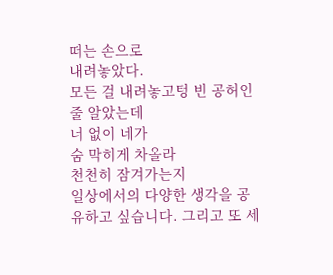떠는 손으로
내려놓았다.
모든 걸 내려놓고텅 빈 공허인 줄 알았는데
너 없이 네가
숨 막히게 차올라
천천히 잠겨가는지
일상에서의 다양한 생각을 공유하고 싶습니다. 그리고 또 세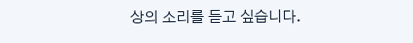상의 소리를 듣고 싶습니다.